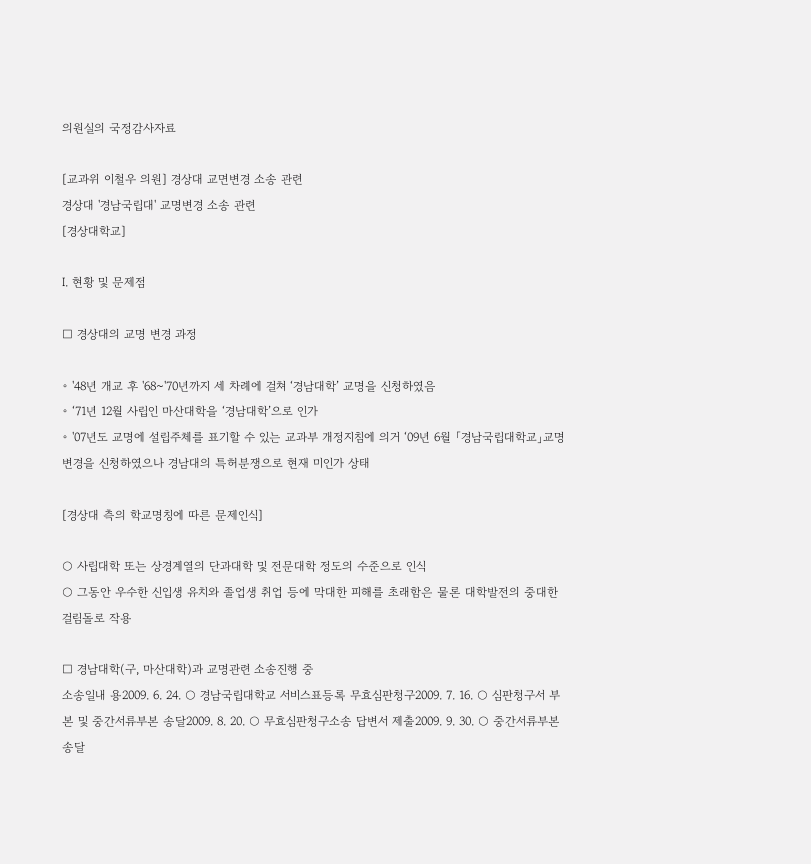의원실의 국정감사자료

[교과위 이철우 의원] 경상대 교면변경 소송 관련
경상대 '경남국립대' 교명변경 소송 관련
[경상대학교]

Ⅰ. 현황 및 문제점

□ 경상대의 교명 변경 과정

◦ '48년 개교 후 '68~'70년까지 세 차례에 걸쳐 ‘경남대학’ 교명을 신청하였음
◦ ‘71년 12월 사립인 마산대학을 ‘경남대학’으로 인가
◦ '07년도 교명에 설립주체를 표기할 수 있는 교과부 개정지침에 의거 ‘09년 6월 「경남국립대학교」교명변경을 신청하였으나 경남대의 특허분쟁으로 현재 미인가 상태

[경상대 측의 학교명칭에 따른 문제인식]

○ 사립대학 또는 상경계열의 단과대학 및 전문대학 정도의 수준으로 인식
○ 그동안 우수한 신입생 유치와 졸업생 취업 등에 막대한 피해를 초래함은 물론 대학발전의 중대한 걸림돌로 작용

□ 경남대학(구, 마산대학)과 교명관련 소송진행 중
소송일내 용2009. 6. 24. ○ 경남국립대학교 서비스표등록 무효심판청구2009. 7. 16. ○ 심판청구서 부본 및 중간서류부본 송달2009. 8. 20. ○ 무효심판청구소송 답변서 제출2009. 9. 30. ○ 중간서류부본 송달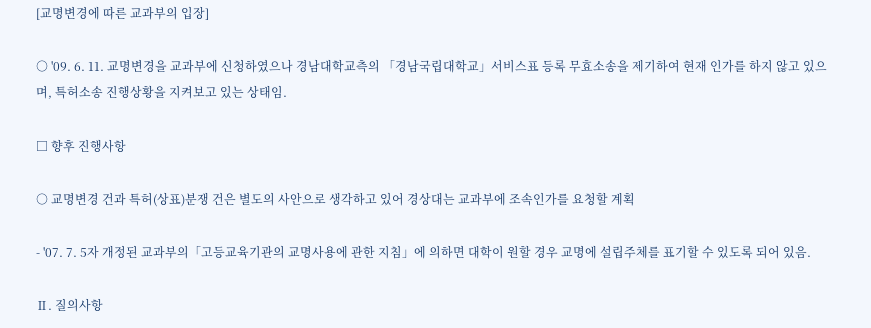[교명변경에 따른 교과부의 입장]

○ '09. 6. 11. 교명변경을 교과부에 신청하였으나 경남대학교측의 「경남국립대학교」서비스표 등록 무효소송을 제기하여 현재 인가를 하지 않고 있으며, 특허소송 진행상황을 지켜보고 있는 상태임.

□ 향후 진행사항

○ 교명변경 건과 특허(상표)분쟁 건은 별도의 사안으로 생각하고 있어 경상대는 교과부에 조속인가를 요청할 계획

- '07. 7. 5자 개정된 교과부의「고등교육기관의 교명사용에 관한 지침」에 의하면 대학이 원할 경우 교명에 설립주체를 표기할 수 있도록 되어 있음.

Ⅱ. 질의사항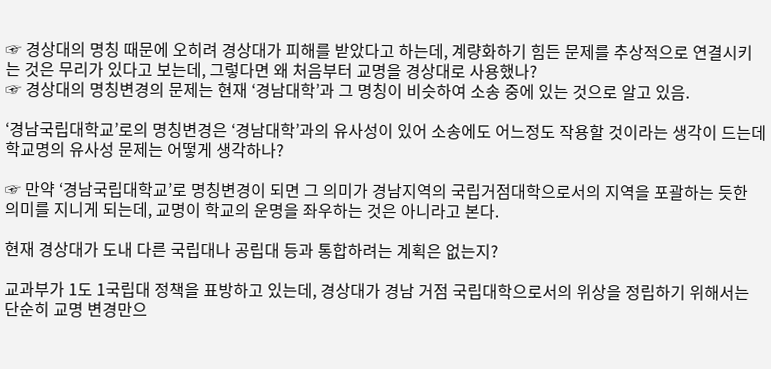☞ 경상대의 명칭 때문에 오히려 경상대가 피해를 받았다고 하는데, 계량화하기 힘든 문제를 추상적으로 연결시키는 것은 무리가 있다고 보는데, 그렇다면 왜 처음부터 교명을 경상대로 사용했나?
☞ 경상대의 명칭변경의 문제는 현재 ‘경남대학’과 그 명칭이 비슷하여 소송 중에 있는 것으로 알고 있음.

‘경남국립대학교’로의 명칭변경은 ‘경남대학’과의 유사성이 있어 소송에도 어느정도 작용할 것이라는 생각이 드는데 학교명의 유사성 문제는 어떻게 생각하나?

☞ 만약 ‘경남국립대학교’로 명칭변경이 되면 그 의미가 경남지역의 국립거점대학으로서의 지역을 포괄하는 듯한 의미를 지니게 되는데, 교명이 학교의 운명을 좌우하는 것은 아니라고 본다.

현재 경상대가 도내 다른 국립대나 공립대 등과 통합하려는 계획은 없는지?

교과부가 1도 1국립대 정책을 표방하고 있는데, 경상대가 경남 거점 국립대학으로서의 위상을 정립하기 위해서는 단순히 교명 변경만으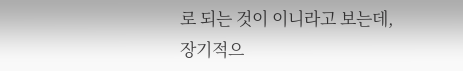로 되는 것이 이니라고 보는데,
장기적으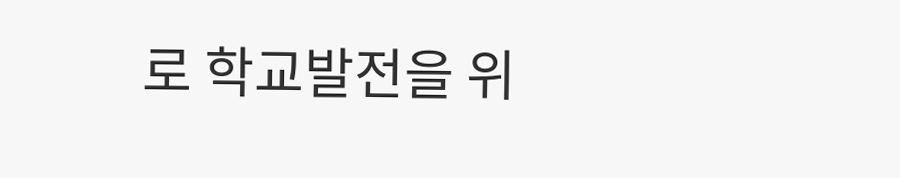로 학교발전을 위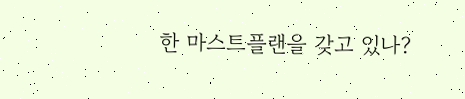한 마스트플랜을 갖고 있나?